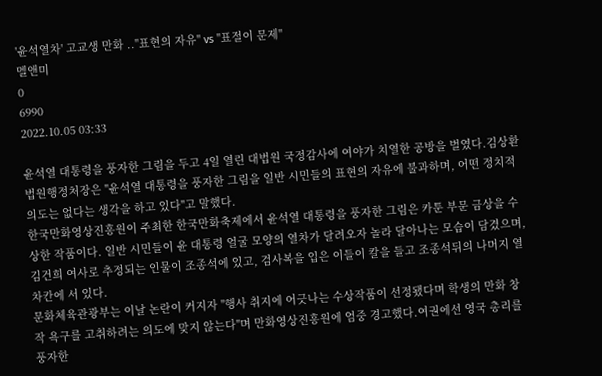'윤석열차' 고교생 만화 .."표현의 자유" vs "표절이 문제"
멜앤미
0
6990
2022.10.05 03:33

윤석열 대통령을 풍자한 그림을 두고 4일 열린 대법원 국정감사에 여야가 치열한 공방을 벌였다.김상환 법원행정처장은 "윤석열 대통령을 풍자한 그림을 일반 시민들의 표현의 자유에 불과하며, 어떤 정치적 의도는 없다는 생각을 하고 있다"고 말했다.
한국만화영상진흥원이 주최한 한국만화축제에서 윤석열 대통령을 풍자한 그림은 카툰 부문 금상을 수상한 작품이다. 일반 시민들이 윤 대통령 얼굴 모양의 열차가 달려오자 놀라 달아나는 모습이 담겼으며, 김건희 여사로 추정되는 인물이 조종석에 있고, 검사복을 입은 이들이 칼을 들고 조종석뒤의 나머지 열차칸에 서 있다.
문화체육관광부는 이날 논란이 커지자 "행사 취지에 어긋나는 수상작품이 선정됐다며 학생의 만화 창작 욕구를 고취하려는 의도에 맞지 않는다"며 만화영상진흥원에 엄중 경고했다.여권에선 영국 총리를 풍자한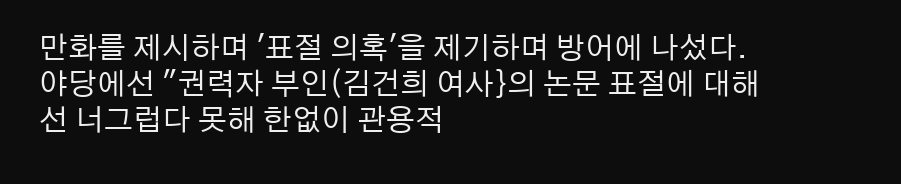만화를 제시하며 '표절 의혹'을 제기하며 방어에 나섰다.
야당에선 "권력자 부인(김건희 여사}의 논문 표절에 대해선 너그럽다 못해 한없이 관용적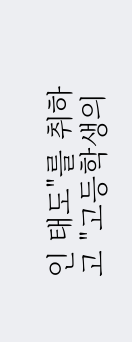인 태도"를 취하고 "고등학생의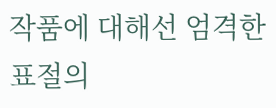작품에 대해선 엄격한 표절의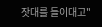잣대를 들이대고"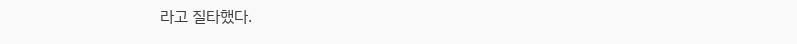라고 질타했다.